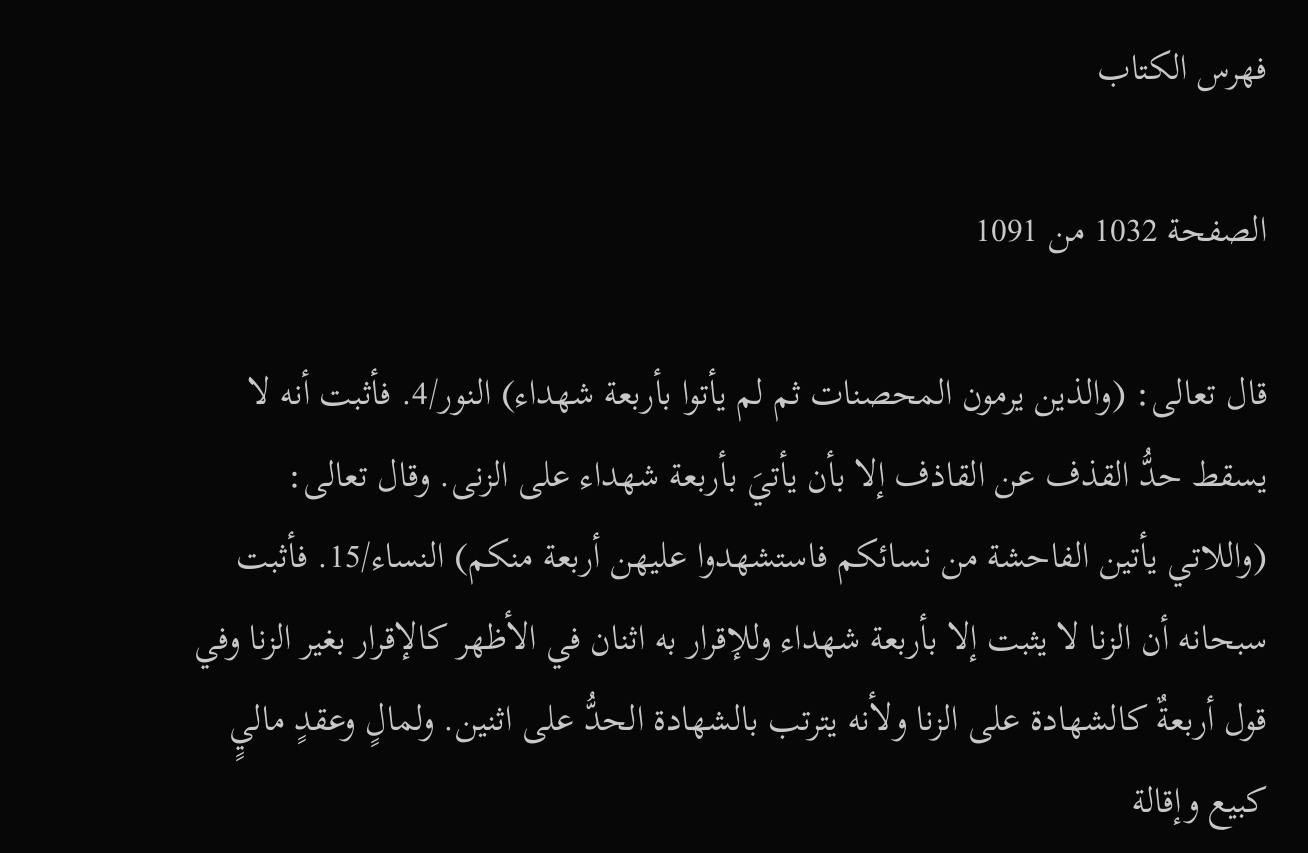فهرس الكتاب

الصفحة 1032 من 1091

قال تعالى: (والذين يرمون المحصنات ثم لم يأتوا بأربعة شهداء) النور/4. فأثبت أنه لا يسقط حدُّ القذف عن القاذف إلا بأن يأتيَ بأربعة شهداء على الزنى. وقال تعالى: (واللاتي يأتين الفاحشة من نسائكم فاستشهدوا عليهن أربعة منكم) النساء/15. فأثبت سبحانه أن الزنا لا يثبت إلا بأربعة شهداء وللإقرار به اثنان في الأظهر كالإقرار بغير الزنا وفي قول أربعةٌ كالشهادة على الزنا ولأنه يترتب بالشهادة الحدُّ على اثنين. ولمالٍ وعقدٍ ماليٍ كبيع وإقالة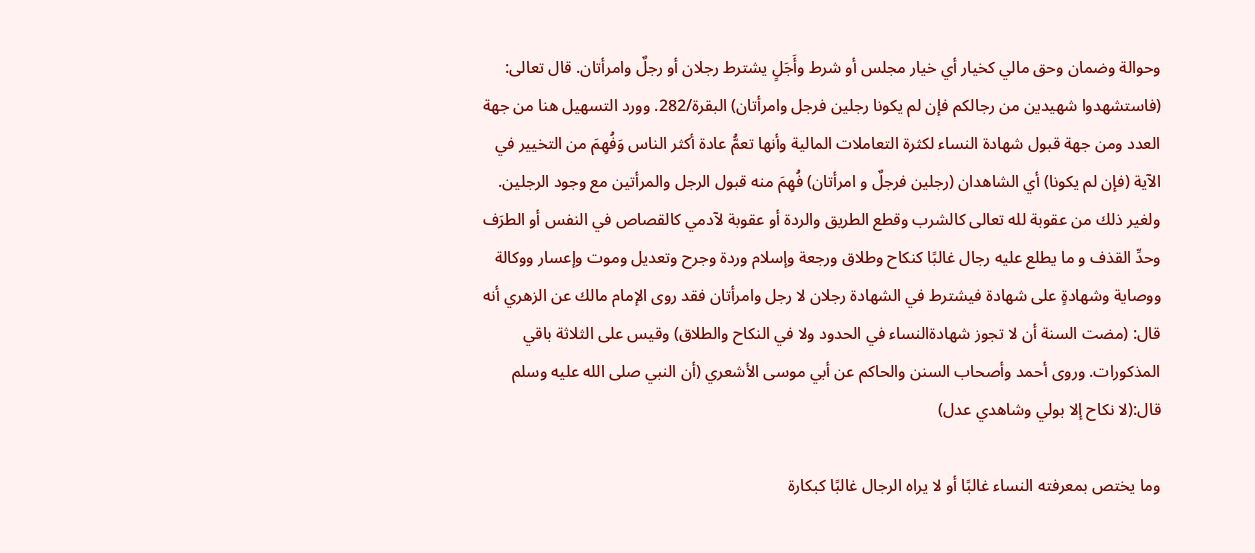وحوالة وضمان وحق مالي كخيار أي خيار مجلس أو شرط وأَجَلٍ يشترط رجلان أو رجلٌ وامرأتان. قال تعالى: (فاستشهدوا شهيدين من رجالكم فإن لم يكونا رجلين فرجل وامرأتان) البقرة/282. وورد التسهيل هنا من جهة العدد ومن جهة قبول شهادة النساء لكثرة التعاملات المالية وأنها تعمُّ عادة أكثر الناس وَفُهِمَ من التخيير في الآية (فإن لم يكونا) أي الشاهدان (رجلين فرجلٌ و امرأتان) فُهِمَ منه قبول الرجل والمرأتين مع وجود الرجلين. ولغير ذلك من عقوبة لله تعالى كالشرب وقطع الطريق والردة أو عقوبة لآدمي كالقصاص في النفس أو الطرَف وحدِّ القذف و ما يطلع عليه رجال غالبًا كنكاح وطلاق ورجعة وإسلام وردة وجرح وتعديل وموت وإعسار ووكالة ووصاية وشهادةٍ على شهادة فيشترط في الشهادة رجلان لا رجل وامرأتان فقد روى الإمام مالك عن الزهري أنه قال: (مضت السنة أن لا تجوز شهادةالنساء في الحدود ولا في النكاح والطلاق) وقيس على الثلاثة باقي المذكورات. وروى أحمد وأصحاب السنن والحاكم عن أبي موسى الأشعري (أن النبي صلى الله عليه وسلم قال:(لا نكاح إلا بولي وشاهدي عدل)

وما يختص بمعرفته النساء غالبًا أو لا يراه الرجال غالبًا كبكارة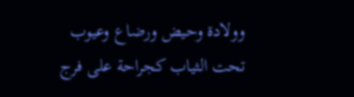وولادة وحيض ورضاع وعيوب تحت الثياب كجراحة على فرج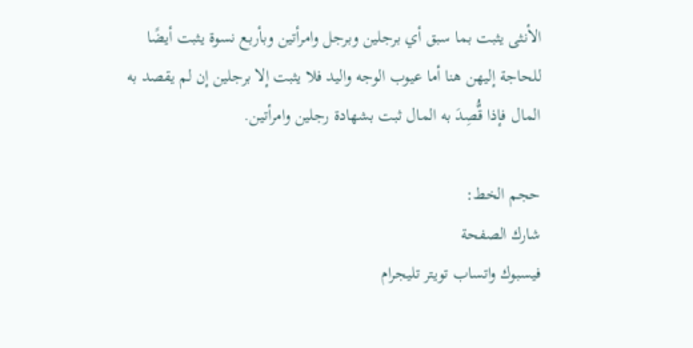الأنثى يثبت بما سبق أي برجلين وبرجل وامرأتين وبأربع نسوة يثبت أيضًا للحاجة إليهن هنا أما عيوب الوجه واليد فلا يثبت إلا برجلين إن لم يقصد به المال فإذا قٌُصِدَ به المال ثبت بشهادة رجلين وامرأتين.

حجم الخط:
شارك الصفحة
فيسبوك واتساب تويتر تليجرام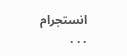انستجرام
. . .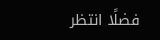فضلًا انتظر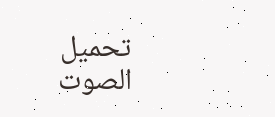تحميل الصوت